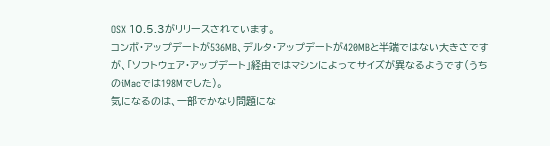OSX 10.5.3がリリースされています。
コンボ・アップデートが536MB、デルタ・アップデートが420MBと半端ではない大きさですが、「ソフトウェア・アップデート」経由ではマシンによってサイズが異なるようです(うちのiMacでは198Mでした)。
気になるのは、一部でかなり問題にな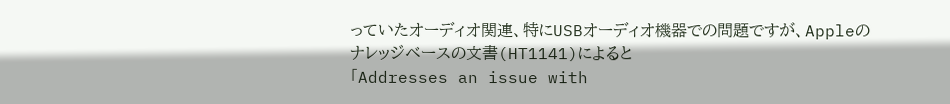っていたオーディオ関連、特にUSBオーディオ機器での問題ですが、Appleのナレッジベースの文書(HT1141)によると
「Addresses an issue with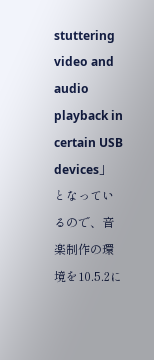stuttering video and audio playback in certain USB devices」
となっているので、音楽制作の環境を10.5.2に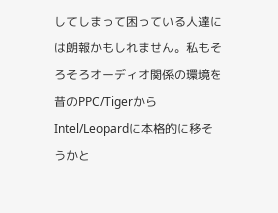してしまって困っている人達には朗報かもしれません。私もそろそろオーディオ関係の環境を昔のPPC/TigerからIntel/Leopardに本格的に移そうかと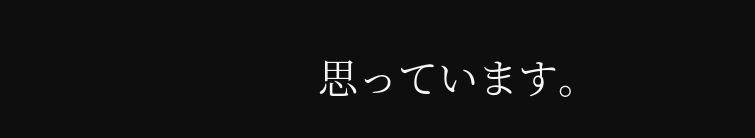思っています。